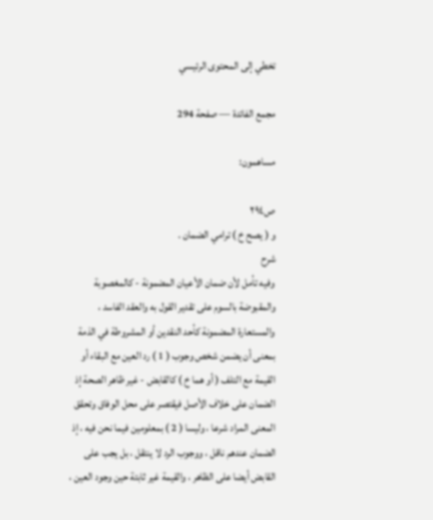تخطي إلى المحتوى الرئيسي

مجمع الفائدة — صفحة 294

مساهمون:

ص٢٩٤
و ( يصح خ ) ترامي الضمان .
شرح
وفيه تأمل لأن ضمان الأعيان المضمونة - كالمغصوبة والمقبوضة بالسوم على تقدير القول به والعقد الفاسد ، والمستعارة المضمونة كأحد النقدين أو المشروطة في الذمة بمعنى أن يضمن شخص وجوب ( 1 ) رد العين مع البقاء أو القيمة مع التلف ( أو هما خ ) كالقابض - غير ظاهر الصحة إذ الضمان على خلاف الأصل فيقتصر على محل الوفاق وتحقق المعنى المراد شرعا ، وليسا ( 2 ) بمعلومين فيما نحن فيه ، إذ الضمان عندهم ناقل ، ووجوب الرد لا ينتقل ، بل يجب على القابض أيضا على الظاهر ، والقيمة غير ثابتة حين وجود العين ،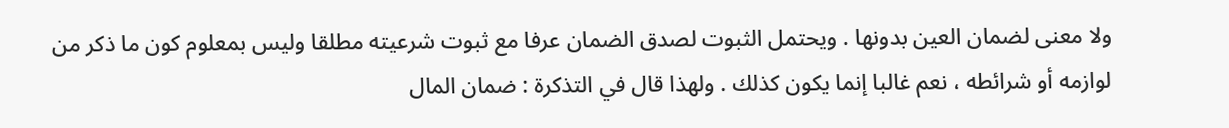ولا معنى لضمان العين بدونها . ويحتمل الثبوت لصدق الضمان عرفا مع ثبوت شرعيته مطلقا وليس بمعلوم كون ما ذكر من لوازمه أو شرائطه ، نعم غالبا إنما يكون كذلك . ولهذا قال في التذكرة : ضمان المال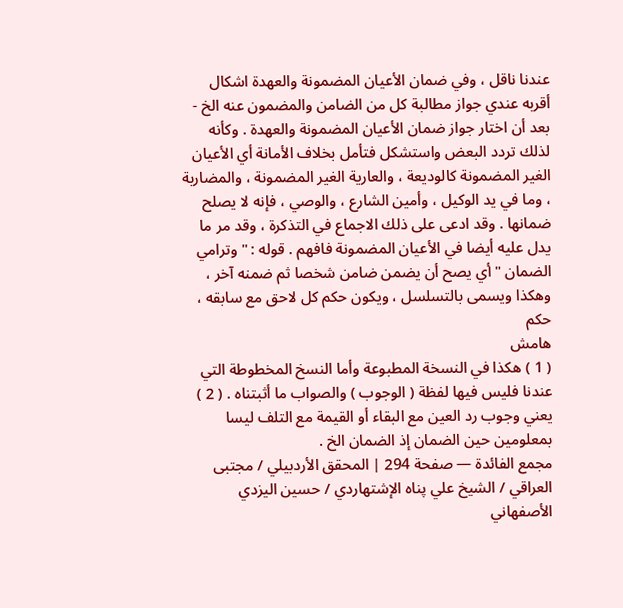عندنا ناقل ، وفي ضمان الأعيان المضمونة والعهدة اشكال أقربه عندي جواز مطالبة كل من الضامن والمضمون عنه الخ - بعد أن اختار جواز ضمان الأعيان المضمونة والعهدة . وكأنه لذلك تردد البعض واستشكل فتأمل بخلاف الأمانة أي الأعيان الغير المضمونة كالوديعة ، والعارية الغير المضمونة ، والمضاربة ، وما في يد الوكيل ، وأمين الشارع ، والوصي ، فإنه لا يصلح ضمانها . وقد ادعى على ذلك الاجماع في التذكرة ، وقد مر ما يدل عليه أيضا في الأعيان المضمونة فافهم . قوله : " وترامي الضمان " أي يصح أن يضمن ضامن شخصا ثم ضمنه آخر ، وهكذا ويسمى بالتسلسل ، ويكون حكم كل لاحق مع سابقه ، حكم
هامش
( 1 ) هكذا في النسخة المطبوعة وأما النسخ المخطوطة التي عندنا فليس فيها لفظة ( الوجوب ) والصواب ما أثبتناه . ( 2 ) يعني وجوب رد العين مع البقاء أو القيمة مع التلف ليسا بمعلومين حين الضمان إذ الضمان الخ .
مجمع الفائدة — صفحة 294 | المحقق الأردبيلي / مجتبى العراقي / الشيخ علي پناه الإشتهاردي / حسين اليزدي الأصفهاني